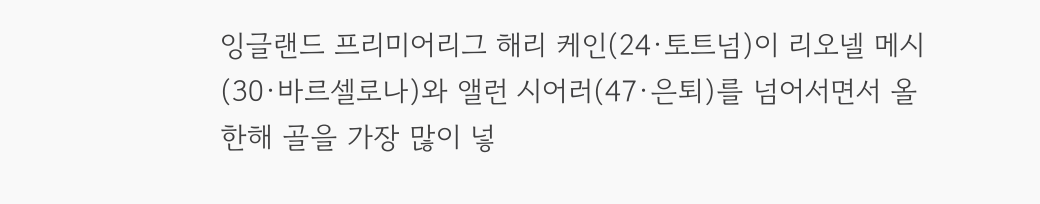잉글랜드 프리미어리그 해리 케인(24·토트넘)이 리오넬 메시(30·바르셀로나)와 앨런 시어러(47·은퇴)를 넘어서면서 올 한해 골을 가장 많이 넣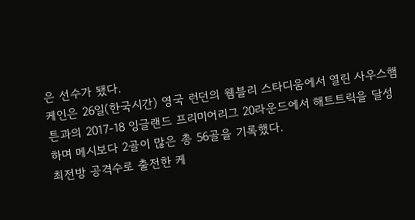은 선수가 됐다.
케인은 26일(한국시간) 영국 런던의 웸블리 스타디움에서 열린 사우스햄튼과의 2017-18 잉글랜드 프리미어리그 20라운드에서 해트트릭을 달성하며 메시보다 2골이 많은 총 56골을 기록했다.
최전방 공격수로 출전한 케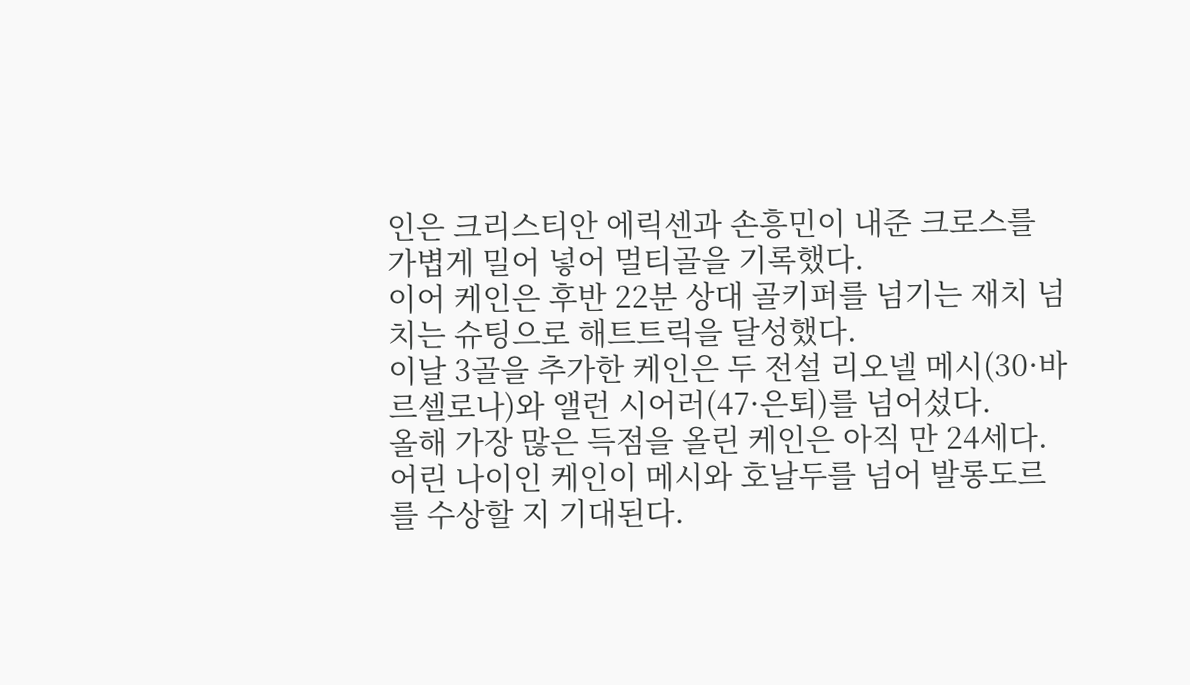인은 크리스티안 에릭센과 손흥민이 내준 크로스를 가볍게 밀어 넣어 멀티골을 기록했다.
이어 케인은 후반 22분 상대 골키퍼를 넘기는 재치 넘치는 슈팅으로 해트트릭을 달성했다.
이날 3골을 추가한 케인은 두 전설 리오넬 메시(30·바르셀로나)와 앨런 시어러(47·은퇴)를 넘어섰다.
올해 가장 많은 득점을 올린 케인은 아직 만 24세다. 어린 나이인 케인이 메시와 호날두를 넘어 발롱도르를 수상할 지 기대된다.